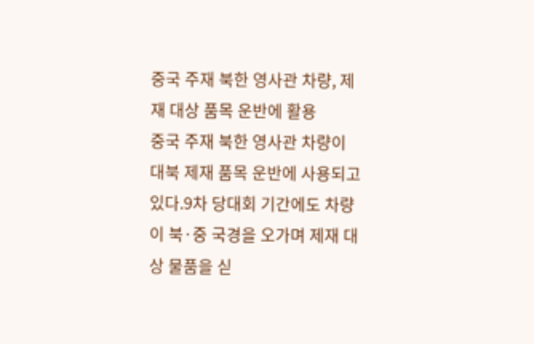중국 주재 북한 영사관 차량, 제재 대상 품목 운반에 활용
중국 주재 북한 영사관 차량이 대북 제재 품목 운반에 사용되고 있다.9차 당대회 기간에도 차량이 북·중 국경을 오가며 제재 대상 물품을 싣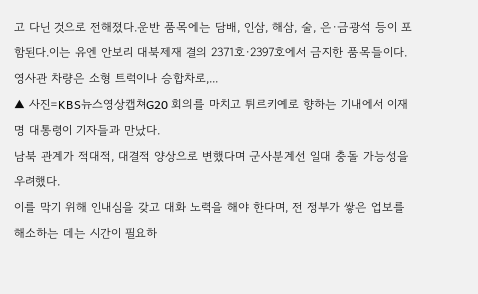고 다닌 것으로 전해졌다.운반 품목에는 담배, 인삼, 해삼, 술, 은·금광석 등이 포함된다.이는 유엔 안보리 대북제재 결의 2371호·2397호에서 금지한 품목들이다.영사관 차량은 소형 트럭이나 승합차로,...
▲ 사진=KBS뉴스영상캡쳐G20 회의를 마치고 튀르키예로 향하는 기내에서 이재명 대통령이 기자들과 만났다.
남북 관계가 적대적, 대결적 양상으로 변했다며 군사분계선 일대 충돌 가능성을 우려했다.
이를 막기 위해 인내심을 갖고 대화 노력을 해야 한다며, 전 정부가 쌓은 업보를 해소하는 데는 시간이 필요하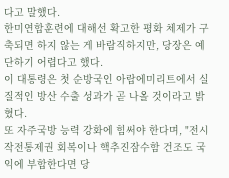다고 말했다.
한미연합훈련에 대해선 확고한 평화 체제가 구축되면 하지 않는 게 바람직하지만, 당장은 예단하기 어렵다고 했다.
이 대통령은 첫 순방국인 아랍에미리트에서 실질적인 방산 수출 성과가 곧 나올 것이라고 밝혔다.
또 자주국방 능력 강화에 힘써야 한다며, "전시작전통제권 회복이나 핵추진잠수함 건조도 국익에 부합한다면 당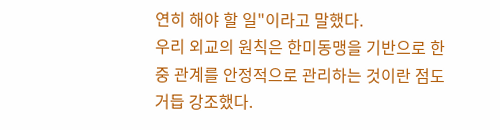연히 해야 할 일"이라고 말했다.
우리 외교의 원칙은 한미동맹을 기반으로 한중 관계를 안정적으로 관리하는 것이란 점도 거듭 강조했다.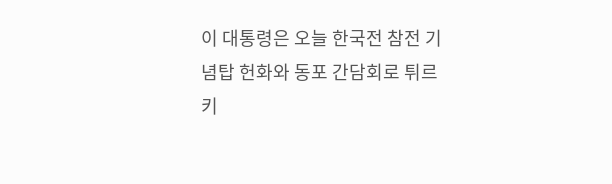이 대통령은 오늘 한국전 참전 기념탑 헌화와 동포 간담회로 튀르키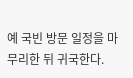예 국빈 방문 일정을 마무리한 뒤 귀국한다.